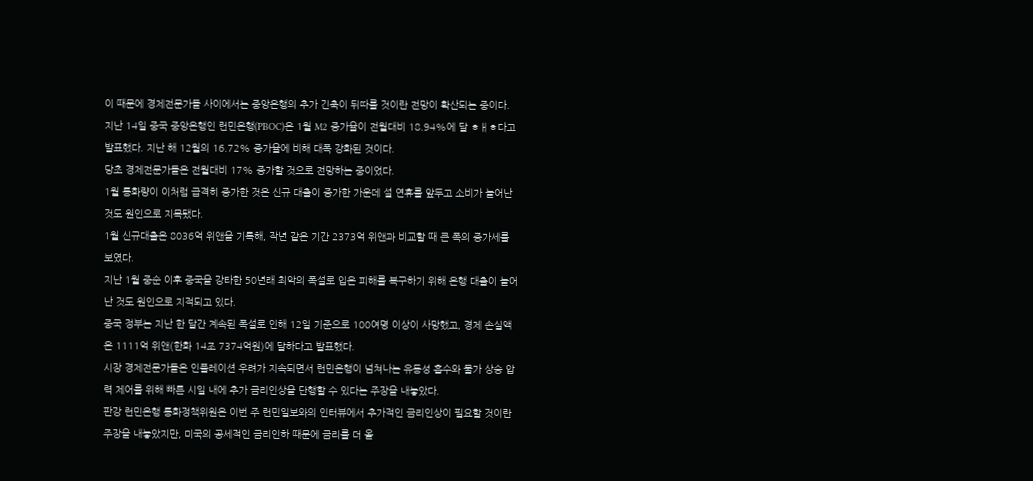이 때문에 경제전문가들 사이에서는 중앙은행의 추가 긴축이 뒤따를 것이란 전망이 확산되는 중이다.
지난 14일 중국 중앙은행인 런민은행(PBOC)은 1월 M2 증가율이 전월대비 18.94%에 달 ㅎㅐㅎ다고 발표했다. 지난 해 12월의 16.72% 증가율에 비해 대폭 강화된 것이다.
당초 경제전문가들은 전월대비 17% 증가할 것으로 전망하는 중이었다.
1월 통화량이 이처럼 급격히 증가한 것은 신규 대출이 증가한 가운데 설 연휴를 앞두고 소비가 늘어난 것도 원인으로 지목됐다.
1월 신규대출은 8036억 위앤을 기록해, 작년 같은 기간 2373억 위앤과 비교할 때 큰 폭의 증가세를 보였다.
지난 1월 중순 이후 중국을 강타한 50년래 최악의 폭설로 입은 피해를 복구하기 위해 은행 대출이 늘어난 것도 원인으로 지적되고 있다.
중국 정부는 지난 한 달간 계속된 폭설로 인해 12일 기준으로 100여명 이상이 사망했고, 경제 손실액은 1111억 위앤(한화 14조 7374억원)에 달하다고 발표했다.
시장 경제전문가들은 인플레이션 우려가 지속되면서 런민은행이 넘쳐나는 유동성 흡수와 물가 상승 압력 제어를 위해 빠른 시일 내에 추가 금리인상을 단행할 수 있다는 주장을 내놓았다.
판강 런민은행 통화정책위원은 이번 주 런민일보와의 인터뷰에서 추가적인 금리인상이 필요할 것이란 주장을 내놓았지만, 미국의 공세적인 금리인하 때문에 금리를 더 올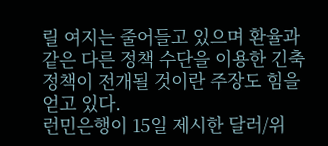릴 여지는 줄어들고 있으며 환율과 같은 다른 정책 수단을 이용한 긴축 정책이 전개될 것이란 주장도 힘을 얻고 있다.
런민은행이 15일 제시한 달러/위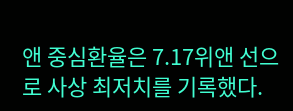앤 중심환율은 7.17위앤 선으로 사상 최저치를 기록했다.